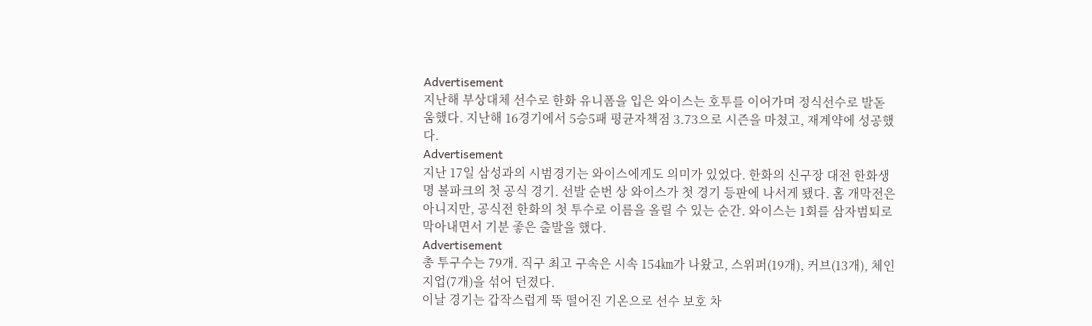Advertisement
지난해 부상대체 선수로 한화 유니폼을 입은 와이스는 호투를 이어가며 정식선수로 발돋움했다. 지난해 16경기에서 5승5패 평균자책점 3.73으로 시즌을 마쳤고, 재계약에 성공했다.
Advertisement
지난 17일 삼성과의 시범경기는 와이스에게도 의미가 있었다. 한화의 신구장 대전 한화생명 볼파크의 첫 공식 경기. 선발 순번 상 와이스가 첫 경기 등판에 나서게 됐다. 홈 개막전은 아니지만, 공식전 한화의 첫 투수로 이름을 올릴 수 있는 순간. 와이스는 1회를 삼자범퇴로 막아내면서 기분 좋은 출발을 했다.
Advertisement
총 투구수는 79개. 직구 최고 구속은 시속 154㎞가 나왔고, 스위퍼(19개), 커브(13개), 체인지업(7개)을 섞어 던졌다.
이날 경기는 갑작스럽게 뚝 떨어진 기온으로 선수 보호 차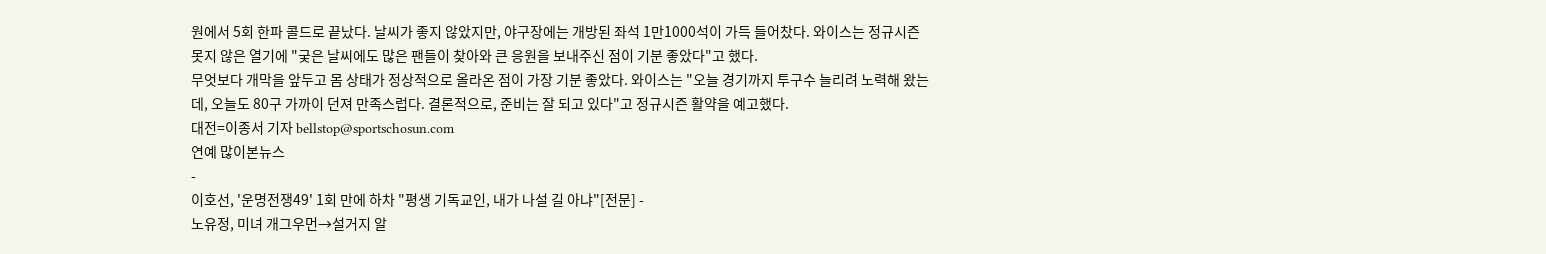원에서 5회 한파 콜드로 끝났다. 날씨가 좋지 않았지만, 야구장에는 개방된 좌석 1만1000석이 가득 들어찼다. 와이스는 정규시즌 못지 않은 열기에 "궂은 날씨에도 많은 팬들이 찾아와 큰 응원을 보내주신 점이 기분 좋았다"고 했다.
무엇보다 개막을 앞두고 몸 상태가 정상적으로 올라온 점이 가장 기분 좋았다. 와이스는 "오늘 경기까지 투구수 늘리려 노력해 왔는데, 오늘도 80구 가까이 던져 만족스럽다. 결론적으로, 준비는 잘 되고 있다"고 정규시즌 활약을 예고했다.
대전=이종서 기자 bellstop@sportschosun.com
연예 많이본뉴스
-
이호선, '운명전쟁49' 1회 만에 하차 "평생 기독교인, 내가 나설 길 아냐"[전문] -
노유정, 미녀 개그우먼→설거지 알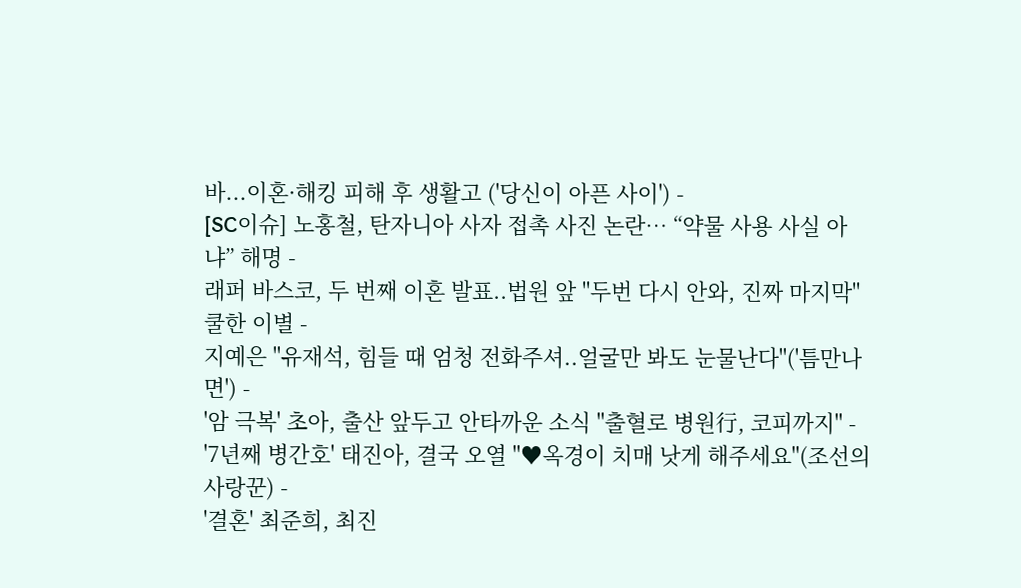바...이혼·해킹 피해 후 생활고 ('당신이 아픈 사이') -
[SC이슈] 노홍철, 탄자니아 사자 접촉 사진 논란… “약물 사용 사실 아냐” 해명 -
래퍼 바스코, 두 번째 이혼 발표..법원 앞 "두번 다시 안와, 진짜 마지막" 쿨한 이별 -
지예은 "유재석, 힘들 때 엄청 전화주셔..얼굴만 봐도 눈물난다"('틈만나면') -
'암 극복' 초아, 출산 앞두고 안타까운 소식 "출혈로 병원行, 코피까지" -
'7년째 병간호' 태진아, 결국 오열 "♥옥경이 치매 낫게 해주세요"(조선의사랑꾼) -
'결혼' 최준희, 최진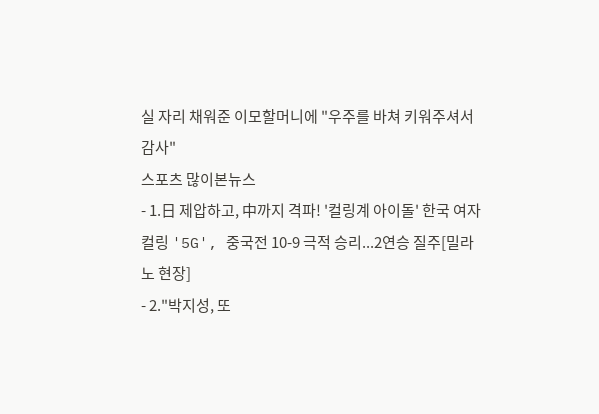실 자리 채워준 이모할머니에 "우주를 바쳐 키워주셔서 감사"
스포츠 많이본뉴스
- 1.日 제압하고, 中까지 격파! '컬링계 아이돌' 한국 여자 컬링 '5G', 중국전 10-9 극적 승리...2연승 질주[밀라노 현장]
- 2."박지성, 또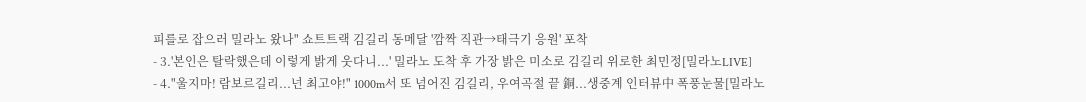피를로 잡으러 밀라노 왔나" 쇼트트랙 김길리 동메달 '깜짝 직관→태극기 응원' 포착
- 3.'본인은 탈락했은데 이렇게 밝게 웃다니...' 밀라노 도착 후 가장 밝은 미소로 김길리 위로한 최민정[밀라노LIVE]
- 4."울지마! 람보르길리...넌 최고야!" 1000m서 또 넘어진 김길리, 우여곡절 끝 銅...생중계 인터뷰中 폭풍눈물[밀라노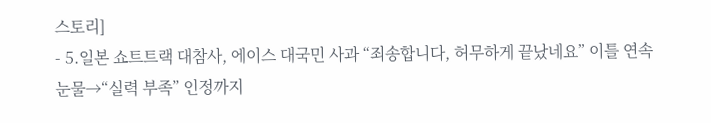스토리]
- 5.일본 쇼트트랙 대참사, 에이스 대국민 사과 “죄송합니다, 허무하게 끝났네요” 이틀 연속 눈물→“실력 부족” 인정까지